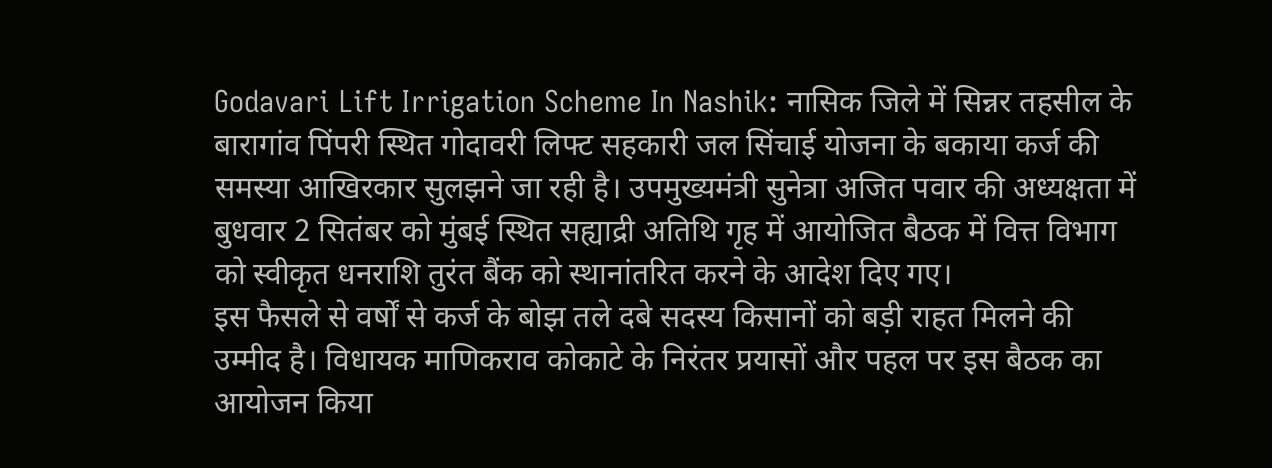Godavari Lift Irrigation Scheme In Nashik: नासिक जिले में सिन्नर तहसील के बारागांव पिंपरी स्थित गोदावरी लिफ्ट सहकारी जल सिंचाई योजना के बकाया कर्ज की समस्या आखिरकार सुलझने जा रही है। उपमुख्यमंत्री सुनेत्रा अजित पवार की अध्यक्षता में बुधवार 2 सितंबर को मुंबई स्थित सह्याद्री अतिथि गृह में आयोजित बैठक में वित्त विभाग को स्वीकृत धनराशि तुरंत बैंक को स्थानांतरित करने के आदेश दिए गए।
इस फैसले से वर्षों से कर्ज के बोझ तले दबे सदस्य किसानों को बड़ी राहत मिलने की उम्मीद है। विधायक माणिकराव कोकाटे के निरंतर प्रयासों और पहल पर इस बैठक का आयोजन किया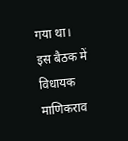गया था।
इस बैठक में विधायक माणिकराव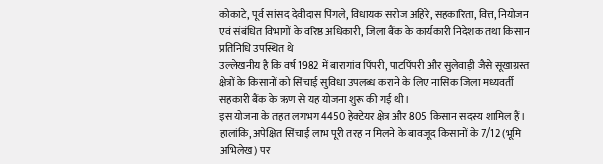कोकाटे, पूर्व सांसद देवीदास पिंगले, विधायक सरोज अहिरे, सहकारिता, वित्त, नियोजन एवं संबंधित विभागों के वरिष्ठ अधिकारी, जिला बैंक के कार्यकारी निदेशक तथा किसान प्रतिनिधि उपस्थित थे
उल्लेखनीय है कि वर्ष 1982 में बारागांव पिंपरी, पाटपिंपरी और सुलेवाड़ी जैसे सूखाग्रस्त क्षेत्रों के किसानों को सिंचाई सुविधा उपलब्ध कराने के लिए नासिक जिला मध्यवर्ती सहकारी बैंक के ऋण से यह योजना शुरू की गई थी।
इस योजना के तहत लगभग 4450 हेक्टेयर क्षेत्र और 805 किसान सदस्य शामिल हैं। हालांकि, अपेक्षित सिंचाई लाभ पूरी तरह न मिलने के बावजूद किसानों के 7/12 (भूमि अभिलेख) पर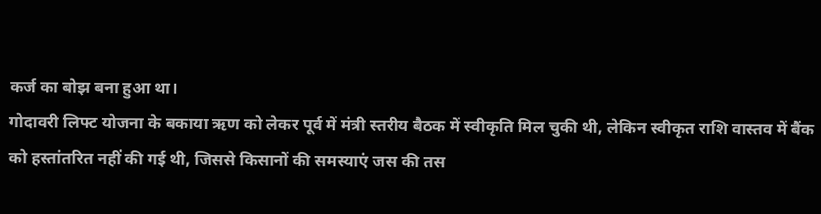कर्ज का बोझ बना हुआ था।
गोदावरी लिफ्ट योजना के बकाया ऋण को लेकर पूर्व में मंत्री स्तरीय बैठक में स्वीकृति मिल चुकी थी, लेकिन स्वीकृत राशि वास्तव में बैंक को हस्तांतरित नहीं की गई थी, जिससे किसानों की समस्याएं जस की तस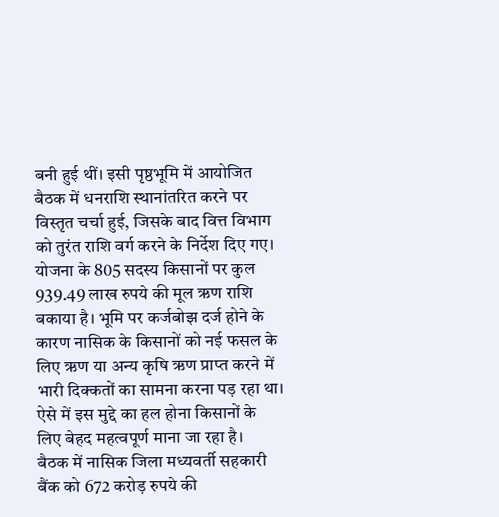बनी हुई थीं। इसी पृष्ठभूमि में आयोजित बैठक में धनराशि स्थानांतरित करने पर विस्तृत चर्चा हुई, जिसके बाद वित्त विभाग को तुरंत राशि वर्ग करने के निर्देश दिए गए।
योजना के 805 सदस्य किसानों पर कुल 939.49 लाख रुपये की मूल ऋण राशि बकाया है। भूमि पर कर्जबोझ दर्ज होने के कारण नासिक के किसानों को नई फसल के लिए ऋण या अन्य कृषि ऋण प्राप्त करने में भारी दिक्कतों का सामना करना पड़ रहा था। ऐसे में इस मुद्दे का हल होना किसानों के लिए बेहद महत्वपूर्ण माना जा रहा है।
बैठक में नासिक जिला मध्यवर्ती सहकारी बैंक को 672 करोड़ रुपये की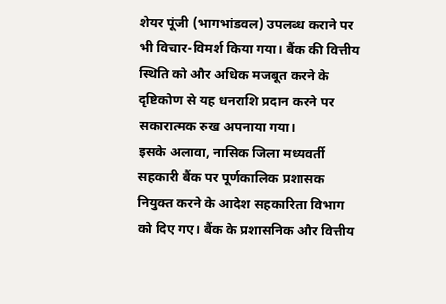शेयर पूंजी (भागभांडवल) उपलब्ध कराने पर भी विचार-विमर्श किया गया। बैंक की वित्तीय स्थिति को और अधिक मजबूत करने के दृष्टिकोण से यह धनराशि प्रदान करने पर सकारात्मक रुख अपनाया गया।
इसके अलावा, नासिक जिला मध्यवर्ती सहकारी बैंक पर पूर्णकालिक प्रशासक नियुक्त करने के आदेश सहकारिता विभाग को दिए गए। बैंक के प्रशासनिक और वित्तीय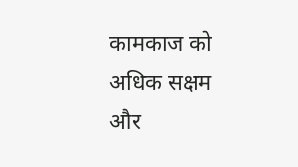कामकाज को अधिक सक्षम और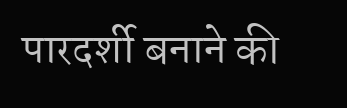पारदर्शी बनाने की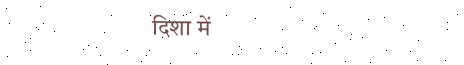दिशा में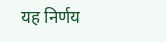यह निर्णय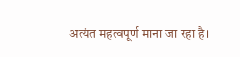अत्यंत महत्वपूर्ण माना जा रहा है।